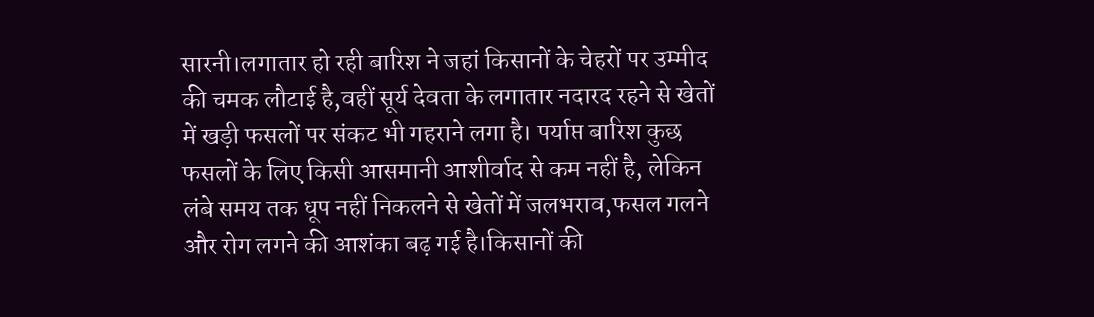सारनी।लगातार हो रही बारिश ने जहां किसानों के चेहरों पर उम्मीद की चमक लौटाई है,वहीं सूर्य देवता के लगातार नदारद रहने से खेतों में खड़ी फसलों पर संकट भी गहराने लगा है। पर्याप्त बारिश कुछ फसलों के लिए किसी आसमानी आशीर्वाद से कम नहीं है, लेकिन लंबे समय तक धूप नहीं निकलने से खेतों में जलभराव,फसल गलने और रोग लगने की आशंका बढ़ गई है।किसानों की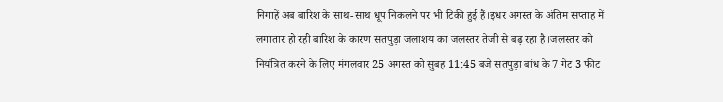निगाहें अब बारिश के साथ-साथ धूप निकलने पर भी टिकी हुई हैं।इधर अगस्त के अंतिम सप्ताह में लगातार हो रही बारिश के कारण सतपुड़ा जलाशय का जलस्तर तेजी से बढ़ रहा है।जलस्तर को नियंत्रित करने के लिए मंगलवार 25 अगस्त को सुबह 11:45 बजे सतपुड़ा बांध के 7 गेट 3 फीट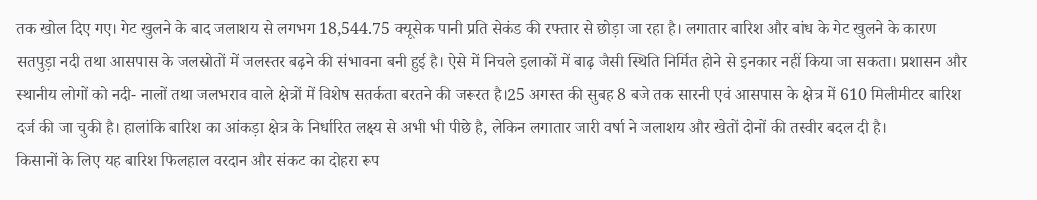तक खोल दिए गए। गेट खुलने के बाद जलाशय से लगभग 18,544.75 क्यूसेक पानी प्रति सेकंड की रफ्तार से छोड़ा जा रहा है। लगातार बारिश और बांध के गेट खुलने के कारण सतपुड़ा नदी तथा आसपास के जलस्रोतों में जलस्तर बढ़ने की संभावना बनी हुई है। ऐसे में निचले इलाकों में बाढ़ जैसी स्थिति निर्मित होने से इनकार नहीं किया जा सकता। प्रशासन और स्थानीय लोगों को नदी- नालों तथा जलभराव वाले क्षेत्रों में विशेष सतर्कता बरतने की जरूरत है।25 अगस्त की सुबह 8 बजे तक सारनी एवं आसपास के क्षेत्र में 610 मिलीमीटर बारिश दर्ज की जा चुकी है। हालांकि बारिश का आंकड़ा क्षेत्र के निर्धारित लक्ष्य से अभी भी पीछे है, लेकिन लगातार जारी वर्षा ने जलाशय और खेतों दोनों की तस्वीर बदल दी है।
किसानों के लिए यह बारिश फिलहाल वरदान और संकट का दोहरा रूप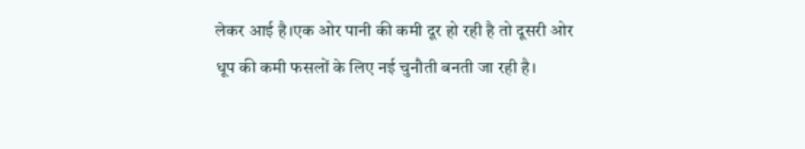लेकर आई है।एक ओर पानी की कमी दूर हो रही है तो दूसरी ओर धूप की कमी फसलों के लिए नई चुनौती बनती जा रही है।